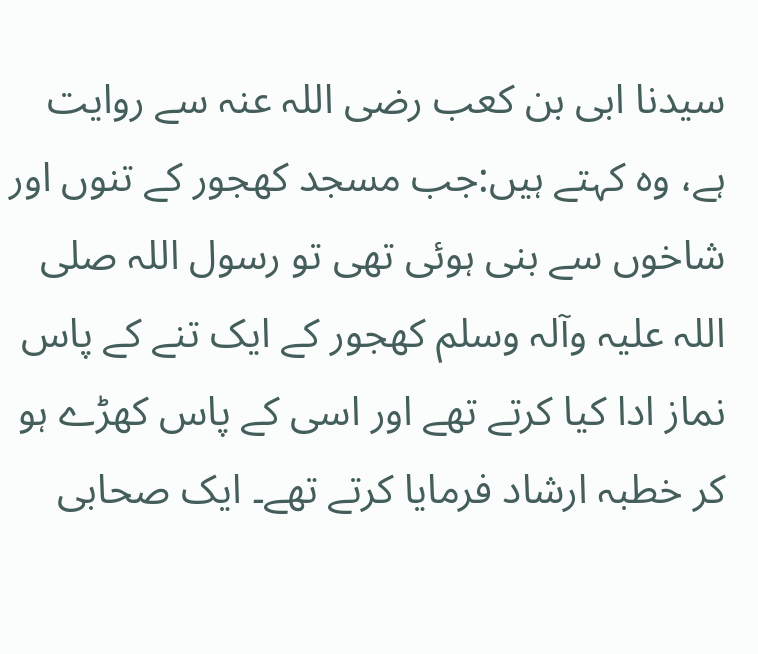سیدنا ابی بن کعب رضی اللہ عنہ سے روایت ہے، وہ کہتے ہیں:جب مسجد کھجور کے تنوں اور شاخوں سے بنی ہوئی تھی تو رسول اللہ صلی اللہ علیہ وآلہ وسلم کھجور کے ایک تنے کے پاس نماز ادا کیا کرتے تھے اور اسی کے پاس کھڑے ہو کر خطبہ ارشاد فرمایا کرتے تھے۔ ایک صحابی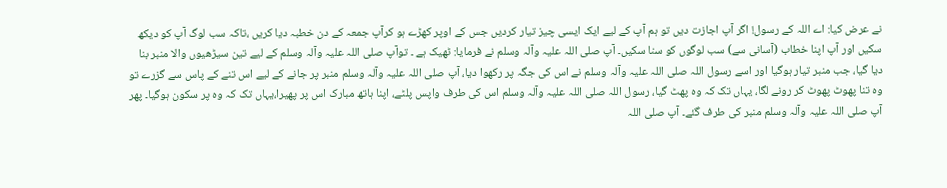نے عرض کیا: اے اللہ کے رسول! اگر آپ اجازت دیں تو ہم آپ کے لیے ایک ایسی چیز تیار کردیں جس کے اوپر کھڑے ہو کرآپ جمعہ کے دن خطبہ دیا کریں ،تاکہ سب لوگ آپ کو دیکھ سکیں اور آپ اپنا خطاب (آسانی سے) سب لوگوں کو سنا سکیں۔ آپ صلی اللہ علیہ وآلہ وسلم نے فرمایا: ٹھیک ہے ۔ توآپ صلی اللہ علیہ وآلہ وسلم کے لیے تین سیڑھیوں والا منبر بنا دیا گیا، جب منبر تیار ہوگیا اور اسے رسول اللہ صلی اللہ علیہ وآلہ وسلم نے اس کی جگہ پر رکھوا دیا، آپ صلی اللہ علیہ وآلہ وسلم منبر پر جانے کے لیے اس تنے کے پاس سے گزرے تو وہ تنا پھوٹ پھوٹ کر رونے لگا، یہاں تک کہ وہ پھٹ گیا، رسول اللہ صلی اللہ علیہ وآلہ وسلم اس کی طرف واپس پلٹے، اپنا ہاتھ مبارک اس پر پھیرا،یہاں تک کہ وہ پر سکون ہوگیا۔ پھر آپ صلی اللہ علیہ وآلہ وسلم منبر کی طرف گئے۔ آپ صلی اللہ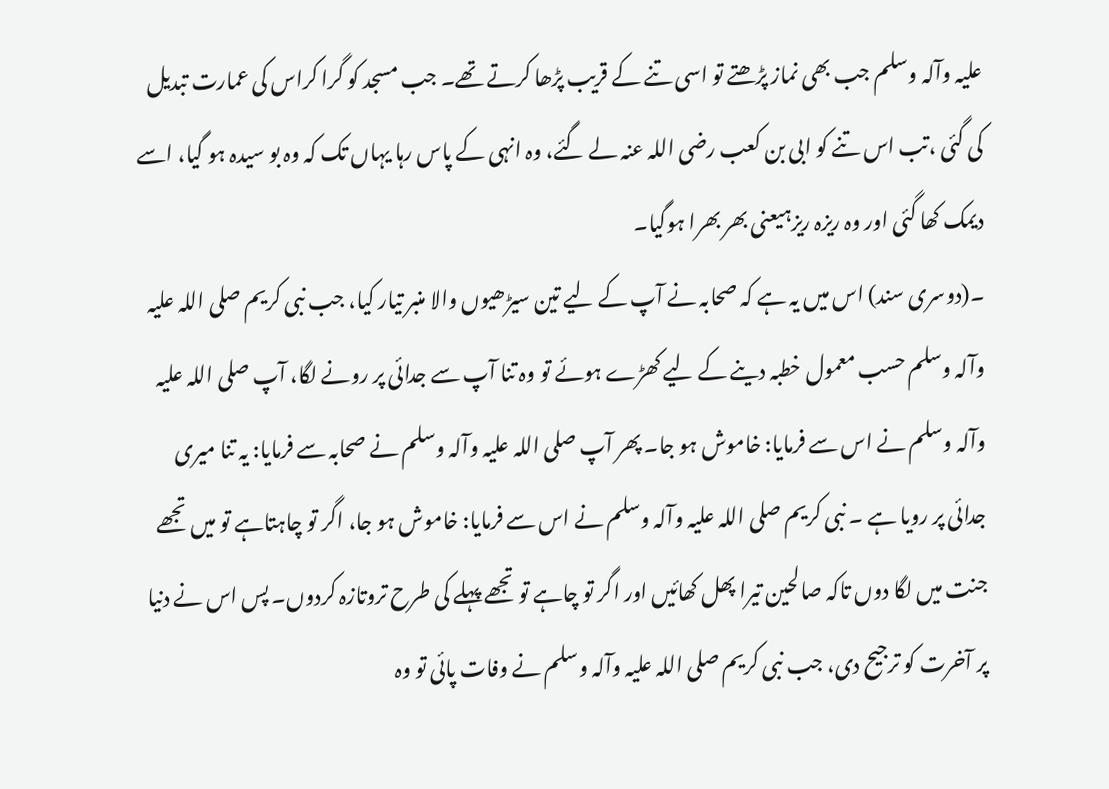علیہ وآلہ وسلم جب بھی نماز پڑھتے تو اسی تنے کے قریب پڑھا کرتے تھے۔ جب مسجد کو گرا کراس کی عمارت تبدیل کی گئی ،تب اس تنے کو ابی بن کعب رضی اللہ عنہ لے گئے، وہ انہی کے پاس رہا یہاں تک کہ وہ بو سیدہ ہو گیا، اسے دیمک کھا گئی اور وہ ریزہ ریزہیعنی بھر بھرا ہوگیا۔
۔(دوسری سند) اس میں یہ ہے کہ صحابہ نے آپ کے لیے تین سیڑھیوں والا منبر تیار کیا، جب نبی کریم صلی اللہ علیہ وآلہ وسلم حسب معمول خطبہ دینے کے لیے کھڑے ہوئے تو وہ تنا آپ سے جدائی پر رونے لگا، آپ صلی اللہ علیہ وآلہ وسلم نے اس سے فرمایا: خاموش ہو جا۔ پھر آپ صلی اللہ علیہ وآلہ وسلم نے صحابہ سے فرمایا: یہ تنا میری جدائی پر رویا ہے ۔ نبی کریم صلی اللہ علیہ وآلہ وسلم نے اس سے فرمایا: خاموش ہو جا، اگر تو چاہتاہے تو میں تجھے جنت میں لگا دوں تاکہ صالحین تیرا پھل کھائیں اور اگر تو چاہے تو تجھے پہلے کی طرح تروتازہ کردوں۔ پس اس نے دنیا پر آخرت کو ترجیح دی، جب نبی کریم صلی اللہ علیہ وآلہ وسلم نے وفات پائی تو وہ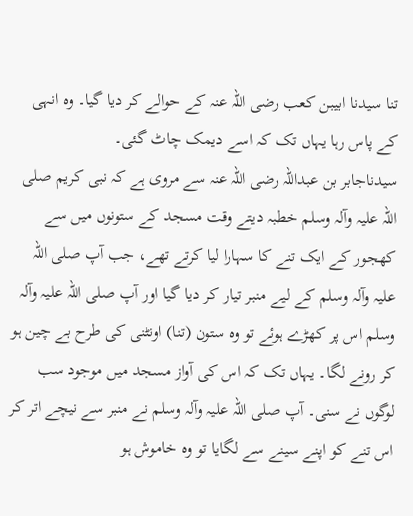تنا سیدنا ابیبن کعب رضی اللہ عنہ کے حوالے کر دیا گیا۔ وہ انہی کے پاس رہا یہاں تک کہ اسے دیمک چاٹ گئی۔
سیدناجابر بن عبداللہ رضی اللہ عنہ سے مروی ہے کہ نبی کریم صلی اللہ علیہ وآلہ وسلم خطبہ دیتے وقت مسجد کے ستونوں میں سے کھجور کے ایک تنے کا سہارا لیا کرتے تھے، جب آپ صلی اللہ علیہ وآلہ وسلم کے لیے منبر تیار کر دیا گیا اور آپ صلی اللہ علیہ وآلہ وسلم اس پر کھڑے ہوئے تو وہ ستون (تنا) اونٹنی کی طرح بے چین ہو کر رونے لگا۔ یہاں تک کہ اس کی آواز مسجد میں موجود سب لوگوں نے سنی۔ آپ صلی اللہ علیہ وآلہ وسلم نے منبر سے نیچے اتر کر اس تنے کو اپنے سینے سے لگایا تو وہ خاموش ہو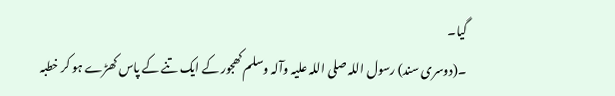گیا۔
۔(دوسری سند) رسول اللہ صلی اللہ علیہ وآلہ وسلم کھجور کے ایک تنے کے پاس کھڑے ہو کر خطبہ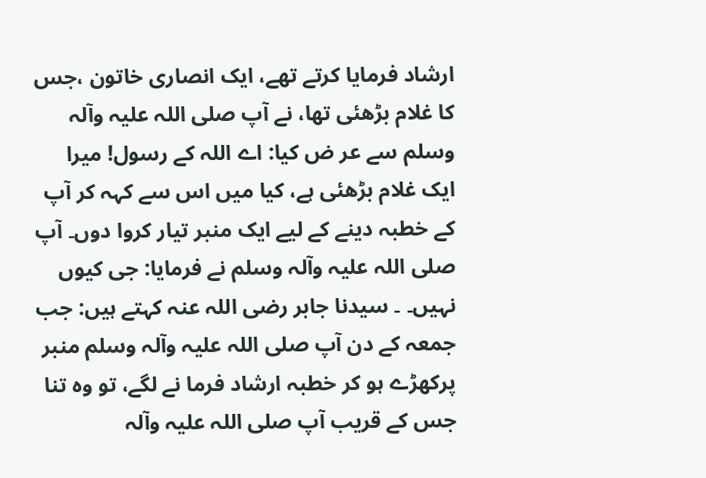ارشاد فرمایا کرتے تھے، ایک انصاری خاتون ،جس کا غلام بڑھئی تھا، نے آپ صلی اللہ علیہ وآلہ وسلم سے عر ض کیا: اے اللہ کے رسول! میرا ایک غلام بڑھئی ہے، کیا میں اس سے کہہ کر آپ کے خطبہ دینے کے لیے ایک منبر تیار کروا دوں۔ آپ صلی اللہ علیہ وآلہ وسلم نے فرمایا: جی کیوں نہیں۔ ۔ سیدنا جابر رضی اللہ عنہ کہتے ہیں: جب جمعہ کے دن آپ صلی اللہ علیہ وآلہ وسلم منبر پرکھڑے ہو کر خطبہ ارشاد فرما نے لگے، تو وہ تنا جس کے قریب آپ صلی اللہ علیہ وآلہ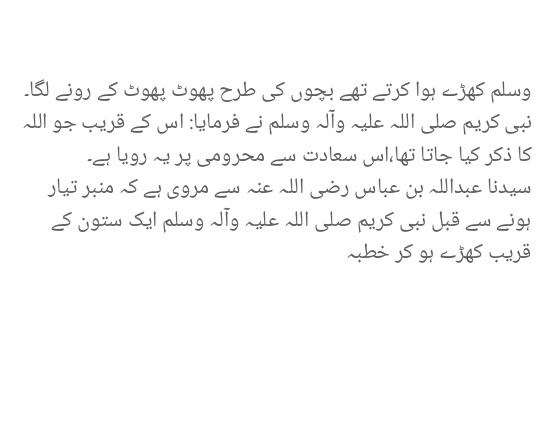وسلم کھڑے ہوا کرتے تھے بچوں کی طرح پھوٹ پھوٹ کے رونے لگا۔ نبی کریم صلی اللہ علیہ وآلہ وسلم نے فرمایا: اس کے قریب جو اللہ کا ذکر کیا جاتا تھا،اس سعادت سے محرومی پر یہ رویا ہے۔
سیدنا عبداللہ بن عباس رضی اللہ عنہ سے مروی ہے کہ منبر تیار ہونے سے قبل نبی کریم صلی اللہ علیہ وآلہ وسلم ایک ستون کے قریب کھڑے ہو کر خطبہ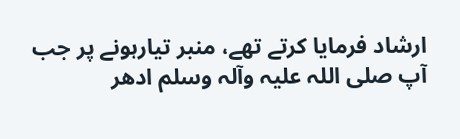ارشاد فرمایا کرتے تھے، منبر تیارہونے پر جب آپ صلی اللہ علیہ وآلہ وسلم ادھر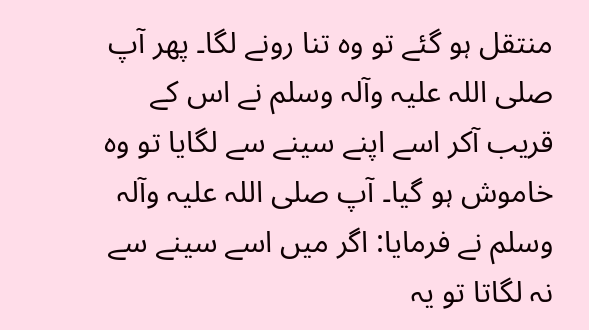منتقل ہو گئے تو وہ تنا رونے لگا۔ پھر آپ صلی اللہ علیہ وآلہ وسلم نے اس کے قریب آکر اسے اپنے سینے سے لگایا تو وہ خاموش ہو گیا۔ آپ صلی اللہ علیہ وآلہ وسلم نے فرمایا: اگر میں اسے سینے سے نہ لگاتا تو یہ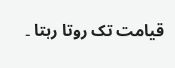قیامت تک روتا رہتا ۔